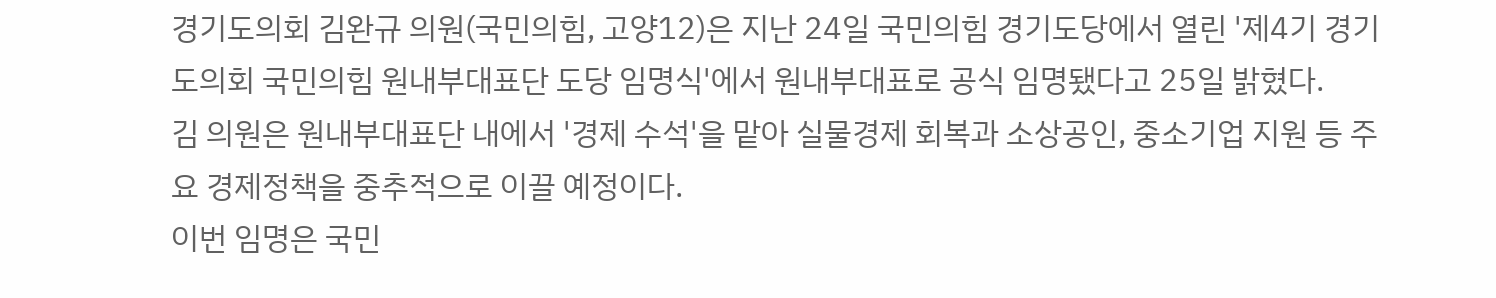경기도의회 김완규 의원(국민의힘, 고양12)은 지난 24일 국민의힘 경기도당에서 열린 '제4기 경기도의회 국민의힘 원내부대표단 도당 임명식'에서 원내부대표로 공식 임명됐다고 25일 밝혔다.
김 의원은 원내부대표단 내에서 '경제 수석'을 맡아 실물경제 회복과 소상공인, 중소기업 지원 등 주요 경제정책을 중추적으로 이끌 예정이다.
이번 임명은 국민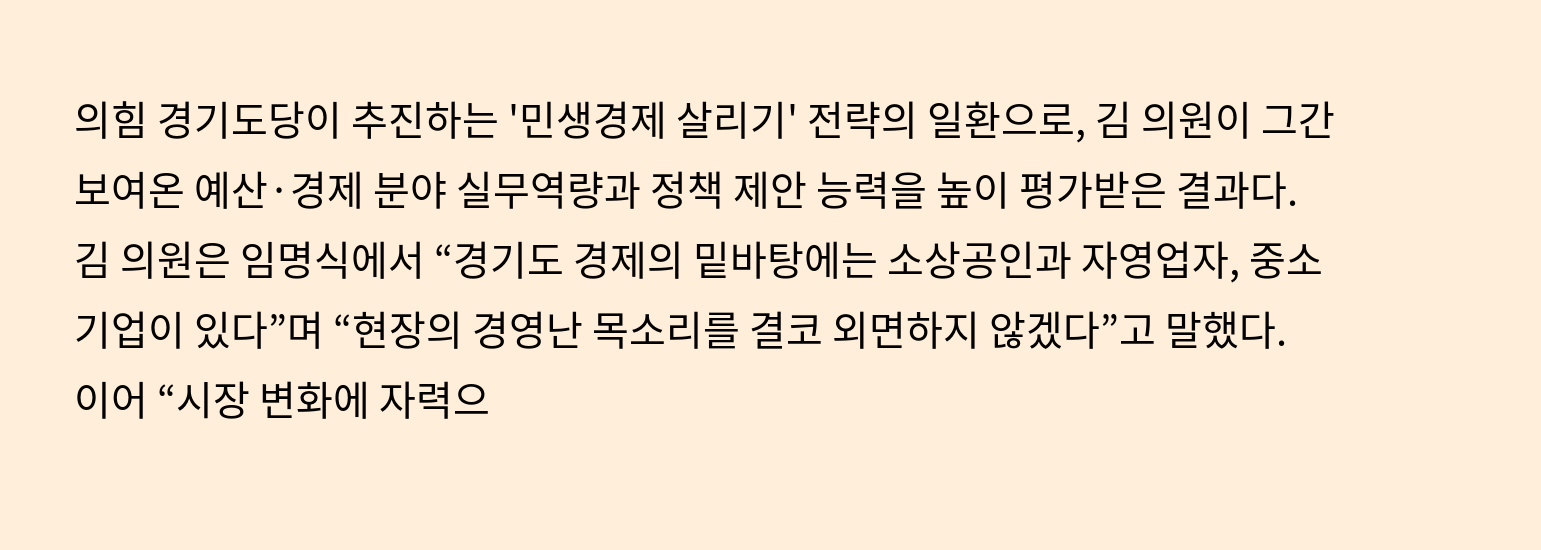의힘 경기도당이 추진하는 '민생경제 살리기' 전략의 일환으로, 김 의원이 그간 보여온 예산·경제 분야 실무역량과 정책 제안 능력을 높이 평가받은 결과다.
김 의원은 임명식에서 “경기도 경제의 밑바탕에는 소상공인과 자영업자, 중소기업이 있다”며 “현장의 경영난 목소리를 결코 외면하지 않겠다”고 말했다.
이어 “시장 변화에 자력으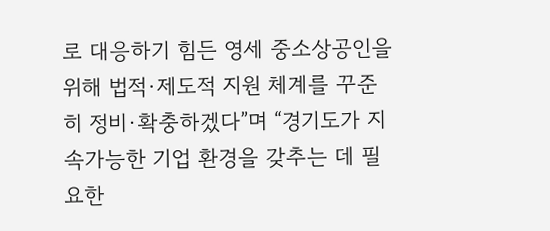로 대응하기 힘든 영세 중소상공인을 위해 법적·제도적 지원 체계를 꾸준히 정비·확충하겠다”며 “경기도가 지속가능한 기업 환경을 갖추는 데 필요한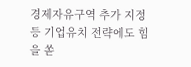경제자유구역 추가 지정 등 기업유치 전략에도 힘을 쏟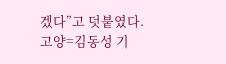겠다”고 덧붙였다.
고양=김동성 기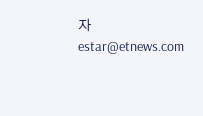자 estar@etnews.com